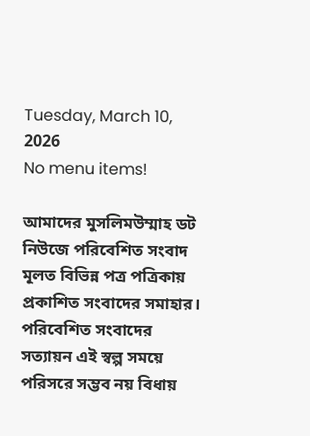Tuesday, March 10, 2026
No menu items!

আমাদের মুসলিমউম্মাহ ডট নিউজে পরিবেশিত সংবাদ মূলত বিভিন্ন পত্র পত্রিকায় প্রকাশিত সংবাদের সমাহার। পরিবেশিত সংবাদের সত্যায়ন এই স্বল্প সময়ে পরিসরে সম্ভব নয় বিধায়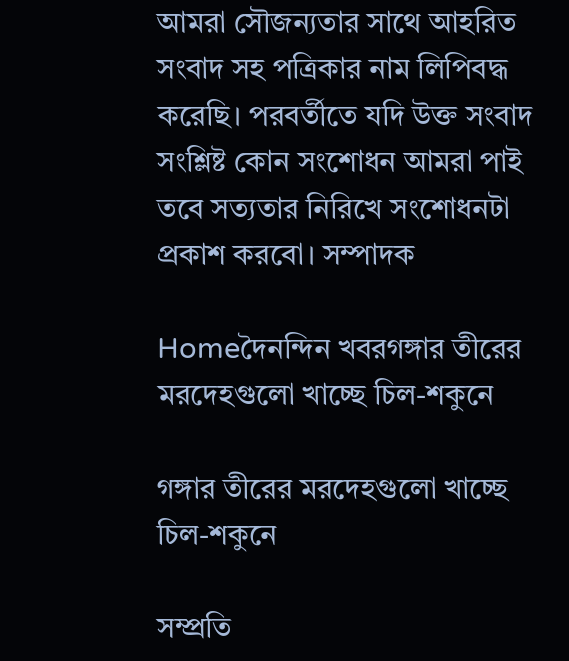আমরা সৌজন্যতার সাথে আহরিত সংবাদ সহ পত্রিকার নাম লিপিবদ্ধ করেছি। পরবর্তীতে যদি উক্ত সংবাদ সংশ্লিষ্ট কোন সংশোধন আমরা পাই তবে সত্যতার নিরিখে সংশোধনটা প্রকাশ করবো। সম্পাদক

Homeদৈনন্দিন খবরগঙ্গার তীরের মরদেহগুলো খাচ্ছে চিল-শকুনে

গঙ্গার তীরের মরদেহগুলো খাচ্ছে চিল-শকুনে

সম্প্রতি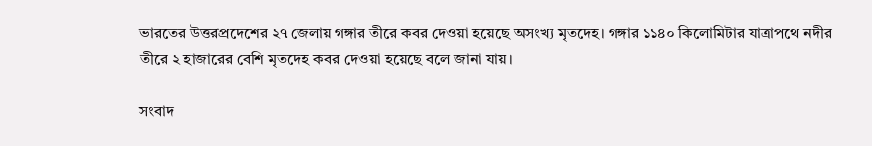ভারতের উত্তরপ্রদেশের ২৭ জেলায় গঙ্গার তীরে কবর দেওয়া হয়েছে অসংখ্য মৃতদেহ। গঙ্গার ১১৪০ কিলোমিটার যাত্রাপথে নদীর তীরে ২ হাজারের বেশি মৃতদেহ কবর দেওয়া হয়েছে বলে জানা যায়।

সংবাদ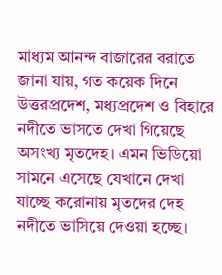মাধ্যম আনন্দ বাজারের বরাতে জানা যায়, গত কয়েক দিনে উত্তরপ্রদেশ, মধ্যপ্রদেশ ও বিহারে নদীতে ভাসতে দেখা গিয়েছে অসংখ্য মৃতদেহ। এমন ভিডিয়ো সামনে এসেছে যেখানে দেখা যাচ্ছে করোনায় মৃতদের দেহ নদীতে ভাসিয়ে দেওয়া হচ্ছে।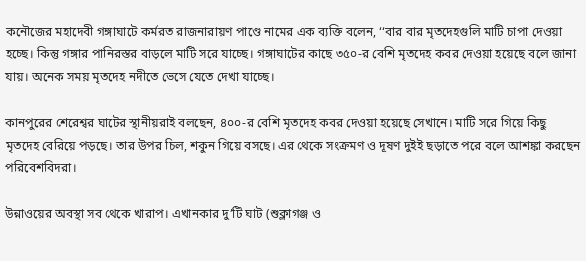কনৌজের মহাদেবী গঙ্গাঘাটে কর্মরত রাজনারায়ণ পাণ্ডে নামের এক ব্যক্তি বলেন, ‘‘বার বার মৃতদেহগুলি মাটি চাপা দেওয়া হচ্ছে। কিন্তু গঙ্গার পানিরস্তর বাড়লে মাটি সরে যাচ্ছে। গঙ্গাঘাটের কাছে ৩৫০-র বেশি মৃতদেহ কবর দেওয়া হয়েছে বলে জানা যায়। অনেক সময় মৃতদেহ নদীতে ভেসে যেতে দেখা যাচ্ছে।

কানপুরের শেরেশ্বর ঘাটের স্থানীয়রাই বলছেন, ৪০০-র বেশি মৃতদেহ কবর দেওয়া হয়েছে সেখানে। মাটি সরে গিয়ে কিছু মৃতদেহ বেরিয়ে পড়ছে। তার উপর চিল, শকুন গিয়ে বসছে। এর থেকে সংক্রমণ ও দূষণ দুইই ছড়াতে পরে বলে আশঙ্কা করছেন পরিবেশবিদরা।

উন্নাওয়ের অবস্থা সব থেকে খারাপ। এখানকার দু’টি ঘাট (শুক্লাগঞ্জ ও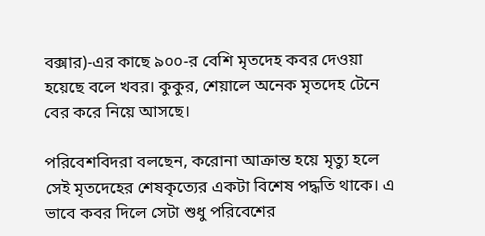বক্সার)-এর কাছে ৯০০-র বেশি মৃতদেহ কবর দেওয়া হয়েছে বলে খবর। কুকুর, শেয়ালে অনেক মৃতদেহ টেনে বের করে নিয়ে আসছে।

পরিবেশবিদরা বলছেন, করোনা আক্রান্ত হয়ে মৃত্যু হলে সেই মৃতদেহের শেষকৃত্যের একটা বিশেষ পদ্ধতি থাকে। এ ভাবে কবর দিলে সেটা শুধু পরিবেশের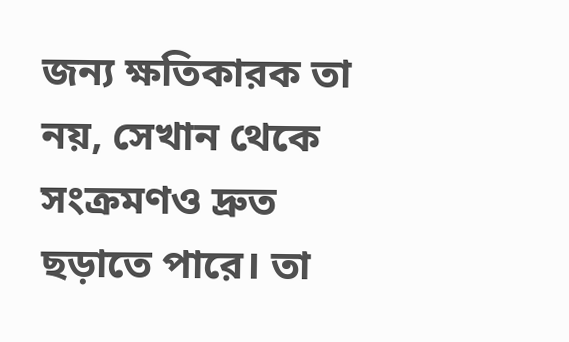জন্য ক্ষতিকারক তা নয়, সেখান থেকে সংক্রমণও দ্রুত ছড়াতে পারে। তা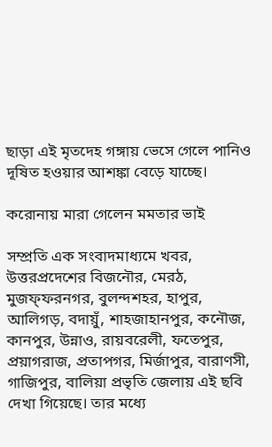ছাড়া এই মৃতদেহ গঙ্গায় ভেসে গেলে পানিও দূষিত হওয়ার আশঙ্কা বেড়ে যাচ্ছে।

করোনায় মারা গেলেন মমতার ভাই

সম্প্রতি এক সংবাদমাধ্যমে খবর, উত্তরপ্রদেশের বিজনৌর, মেরঠ, মুজফ্ফরনগর, বুলন্দশহর, হাপুর, আলিগড়, বদায়ুঁ, শাহজাহানপুর, কনৌজ, কানপুর, উন্নাও, রায়বরেলী, ফতেপুর, প্রয়াগরাজ, প্রতাপগর, মির্জাপুর, বারাণসী, গাজিপুর, বালিয়া প্রভৃতি জেলায় এই ছবি দেখা গিয়েছে। তার মধ্যে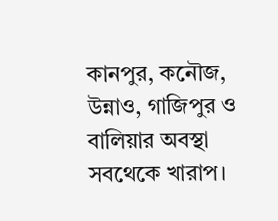কানপুর, কনৌজ, উন্নাও, গাজিপুর ও বালিয়ার অবস্থা সবথেকে খারাপ।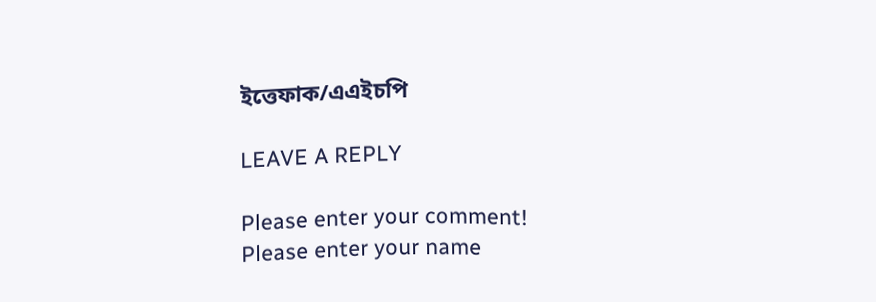ইত্তেফাক/এএইচপি

LEAVE A REPLY

Please enter your comment!
Please enter your name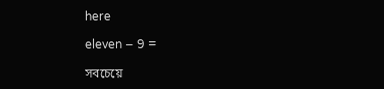here

eleven − 9 =

সবচেয়ে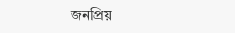জনপ্রিয়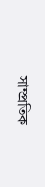সাম্প্রতিক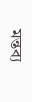মন্তব্য